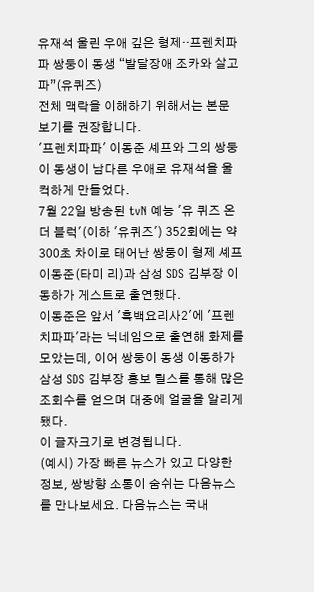유재석 울린 우애 깊은 형제‥프렌치파파 쌍둥이 동생 “발달장애 조카와 살고파”(유퀴즈)
전체 맥락을 이해하기 위해서는 본문 보기를 권장합니다.
'프렌치파파' 이동준 셰프와 그의 쌍둥이 동생이 남다른 우애로 유재석을 울컥하게 만들었다.
7월 22일 방송된 tvN 예능 '유 퀴즈 온 더 블럭'(이하 '유퀴즈') 352회에는 약 300초 차이로 태어난 쌍둥이 형제 셰프 이동준(타미 리)과 삼성 SDS 김부장 이동하가 게스트로 출연했다.
이동준은 앞서 '흑백요리사2'에 '프렌치파파'라는 닉네임으로 출연해 화제를 모았는데, 이어 쌍둥이 동생 이동하가 삼성 SDS 김부장 홍보 릴스를 통해 많은 조회수를 얻으며 대중에 얼굴을 알리게 됐다.
이 글자크기로 변경됩니다.
(예시) 가장 빠른 뉴스가 있고 다양한 정보, 쌍방향 소통이 숨쉬는 다음뉴스를 만나보세요. 다음뉴스는 국내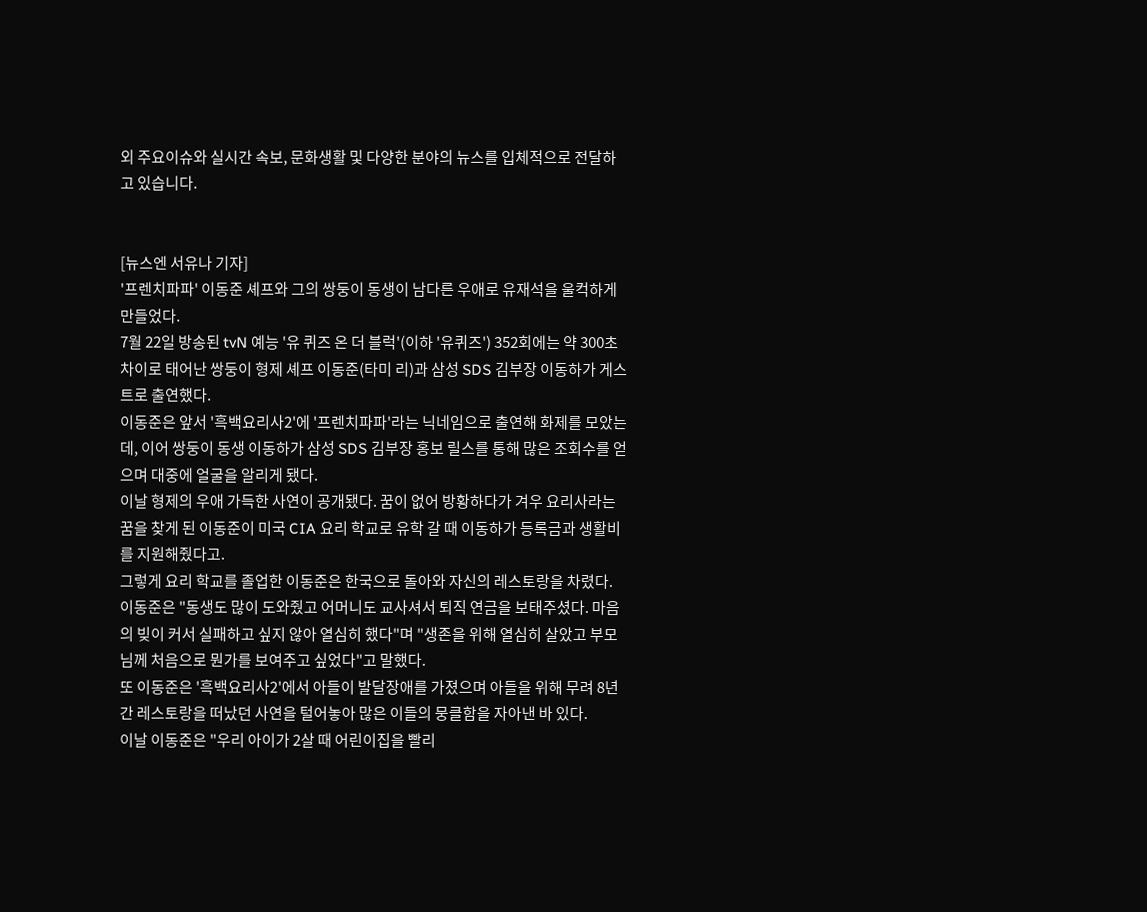외 주요이슈와 실시간 속보, 문화생활 및 다양한 분야의 뉴스를 입체적으로 전달하고 있습니다.


[뉴스엔 서유나 기자]
'프렌치파파' 이동준 셰프와 그의 쌍둥이 동생이 남다른 우애로 유재석을 울컥하게 만들었다.
7월 22일 방송된 tvN 예능 '유 퀴즈 온 더 블럭'(이하 '유퀴즈') 352회에는 약 300초 차이로 태어난 쌍둥이 형제 셰프 이동준(타미 리)과 삼성 SDS 김부장 이동하가 게스트로 출연했다.
이동준은 앞서 '흑백요리사2'에 '프렌치파파'라는 닉네임으로 출연해 화제를 모았는데, 이어 쌍둥이 동생 이동하가 삼성 SDS 김부장 홍보 릴스를 통해 많은 조회수를 얻으며 대중에 얼굴을 알리게 됐다.
이날 형제의 우애 가득한 사연이 공개됐다. 꿈이 없어 방황하다가 겨우 요리사라는 꿈을 찾게 된 이동준이 미국 CIA 요리 학교로 유학 갈 때 이동하가 등록금과 생활비를 지원해줬다고.
그렇게 요리 학교를 졸업한 이동준은 한국으로 돌아와 자신의 레스토랑을 차렸다. 이동준은 "동생도 많이 도와줬고 어머니도 교사셔서 퇴직 연금을 보태주셨다. 마음의 빚이 커서 실패하고 싶지 않아 열심히 했다"며 "생존을 위해 열심히 살았고 부모님께 처음으로 뭔가를 보여주고 싶었다"고 말했다.
또 이동준은 '흑백요리사2'에서 아들이 발달장애를 가졌으며 아들을 위해 무려 8년간 레스토랑을 떠났던 사연을 털어놓아 많은 이들의 뭉클함을 자아낸 바 있다.
이날 이동준은 "우리 아이가 2살 때 어린이집을 빨리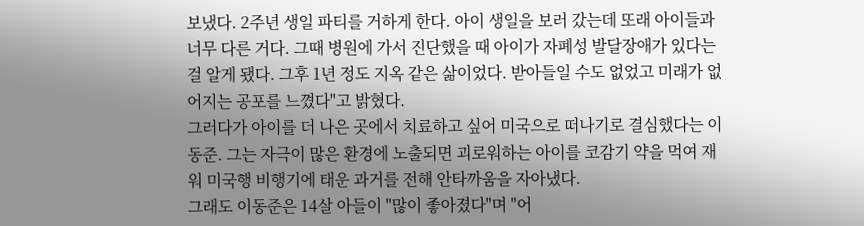보냈다. 2주년 생일 파티를 거하게 한다. 아이 생일을 보러 갔는데 또래 아이들과 너무 다른 거다. 그때 병원에 가서 진단했을 때 아이가 자폐성 발달장애가 있다는 걸 알게 됐다. 그후 1년 정도 지옥 같은 삶이었다. 받아들일 수도 없었고 미래가 없어지는 공포를 느꼈다"고 밝혔다.
그러다가 아이를 더 나은 곳에서 치료하고 싶어 미국으로 떠나기로 결심했다는 이동준. 그는 자극이 많은 환경에 노출되면 괴로워하는 아이를 코감기 약을 먹여 재워 미국행 비행기에 태운 과거를 전해 안타까움을 자아냈다.
그래도 이동준은 14살 아들이 "많이 좋아졌다"며 "어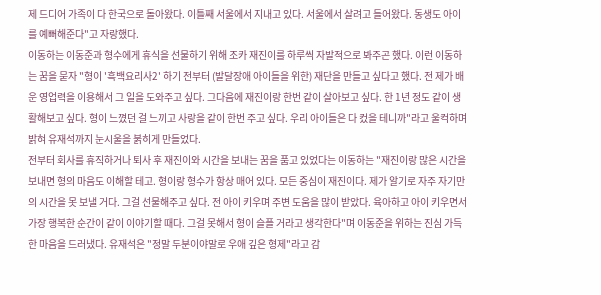제 드디어 가족이 다 한국으로 돌아왔다. 이틀째 서울에서 지내고 있다. 서울에서 살려고 들어왔다. 동생도 아이를 예뻐해준다"고 자랑했다.
이동하는 이동준과 형수에게 휴식을 선물하기 위해 조카 재진이를 하루씩 자발적으로 봐주곤 했다. 이런 이동하는 꿈을 묻자 "형이 '흑백요리사2' 하기 전부터 (발달장애 아이들을 위한) 재단을 만들고 싶다고 했다. 전 제가 배운 영업력을 이용해서 그 일을 도와주고 싶다. 그다음에 재진이랑 한번 같이 살아보고 싶다. 한 1년 정도 같이 생활해보고 싶다. 형이 느꼈던 걸 느끼고 사랑을 같이 한번 주고 싶다. 우리 아이들은 다 컸을 테니까"라고 울컥하며 밝혀 유재석까지 눈시울을 붉히게 만들었다.
전부터 회사를 휴직하거나 퇴사 후 재진이와 시간을 보내는 꿈을 품고 있었다는 이동하는 "재진이랑 많은 시간을 보내면 형의 마음도 이해할 테고. 형이랑 형수가 항상 매어 있다. 모든 중심이 재진이다. 제가 알기로 자주 자기만의 시간을 못 보낼 거다. 그걸 선물해주고 싶다. 전 아이 키우며 주변 도움을 많이 받았다. 육아하고 아이 키우면서 가장 행복한 순간이 같이 이야기할 때다. 그걸 못해서 형이 슬플 거라고 생각한다"며 이동준을 위하는 진심 가득한 마음을 드러냈다. 유재석은 "정말 두분이야말로 우애 깊은 형제"라고 감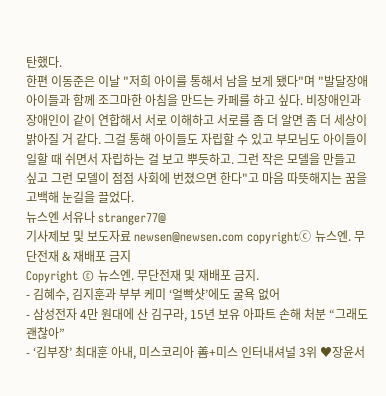탄했다.
한편 이동준은 이날 "저희 아이를 통해서 남을 보게 됐다"며 "발달장애 아이들과 함께 조그마한 아침을 만드는 카페를 하고 싶다. 비장애인과 장애인이 같이 연합해서 서로 이해하고 서로를 좀 더 알면 좀 더 세상이 밝아질 거 같다. 그걸 통해 아이들도 자립할 수 있고 부모님도 아이들이 일할 때 쉬면서 자립하는 걸 보고 뿌듯하고. 그런 작은 모델을 만들고 싶고 그런 모델이 점점 사회에 번졌으면 한다"고 마음 따뜻해지는 꿈을 고백해 눈길을 끌었다.
뉴스엔 서유나 stranger77@
기사제보 및 보도자료 newsen@newsen.com copyrightⓒ 뉴스엔. 무단전재 & 재배포 금지
Copyright © 뉴스엔. 무단전재 및 재배포 금지.
- 김혜수, 김지훈과 부부 케미 ‘얼빡샷’에도 굴욕 없어
- 삼성전자 4만 원대에 산 김구라, 15년 보유 아파트 손해 처분 “그래도 괜찮아”
- ‘김부장’ 최대훈 아내, 미스코리아 善+미스 인터내셔널 3위 ♥장윤서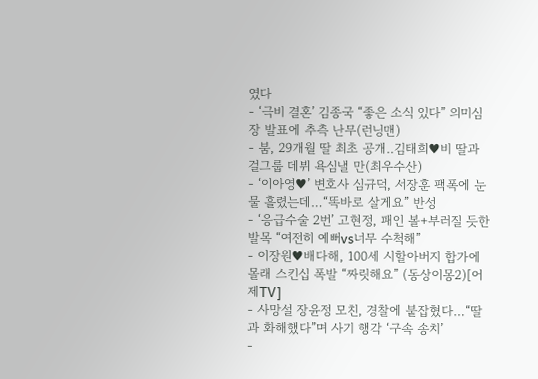였다
- ‘극비 결혼’ 김종국 “좋은 소식 있다” 의미심장 발표에 추측 난무(런닝맨)
- 붐, 29개월 딸 최초 공개‥김태희♥비 딸과 걸그룹 데뷔 욕심낼 만(최우수산)
- ‘이아영♥’ 변호사 심규덕, 서장훈 팩폭에 눈물 흘렸는데…“똑바로 살게요” 반성
- ‘응급수술 2번’ 고현정, 패인 볼+부러질 듯한 발목 “여전히 예뻐vs너무 수척해”
- 이장원♥배다해, 100세 시할아버지 합가에 몰래 스킨십 폭발 “짜릿해요” (동상이몽2)[어제TV]
- 사망설 장윤정 모친, 경찰에 붙잡혔다…“딸과 화해했다”며 사기 행각 ‘구속 송치’
-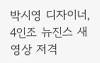박시영 디자이너, 4인조 뉴진스 새 영상 저격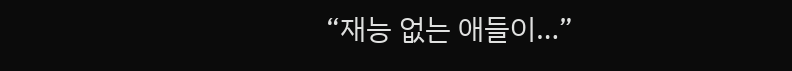“재능 없는 애들이…”